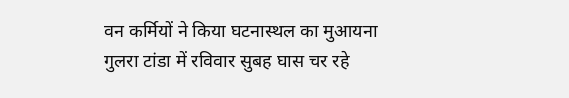वन कर्मियों ने किया घटनास्थल का मुआयना
गुलरा टांडा में रविवार सुबह घास चर रहे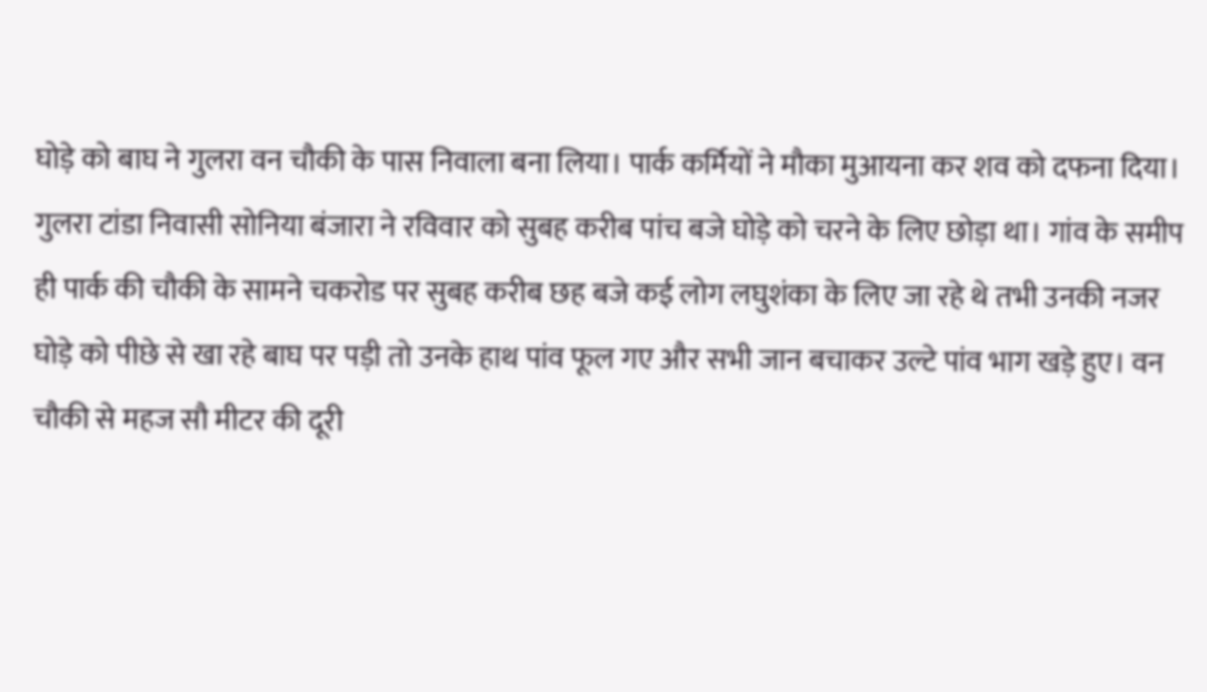घोड़े को बाघ ने गुलरा वन चौकी के पास निवाला बना लिया। पार्क कर्मियों ने मौका मुआयना कर शव को दफना दिया।
गुलरा टांडा निवासी सोनिया बंजारा ने रविवार को सुबह करीब पांच बजे घोड़े को चरने के लिए छोड़ा था। गांव के समीप ही पार्क की चौकी के सामने चकरोड पर सुबह करीब छह बजे कई लोग लघुशंका के लिए जा रहे थे तभी उनकी नजर घोड़े को पीछे से खा रहे बाघ पर पड़ी तो उनके हाथ पांव फूल गए और सभी जान बचाकर उल्टे पांव भाग खड़े हुए। वन चौकी से महज सौ मीटर की दूरी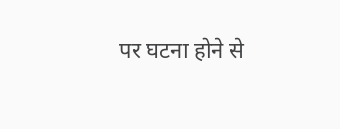पर घटना होने से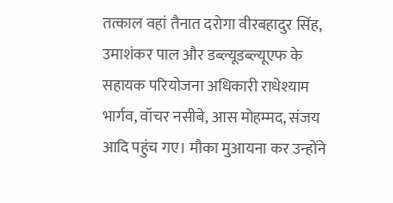तत्काल वहां तैनात दरोगा वीरबहादुर सिंह, उमाशंकर पाल और डब्ल्यूडब्ल्यूएफ के सहायक परियोजना अधिकारी राधेश्याम भार्गव, वॉचर नसीबे, आस मोहम्मद, संजय आदि पहुंच गए। मौका मुआयना कर उन्होंने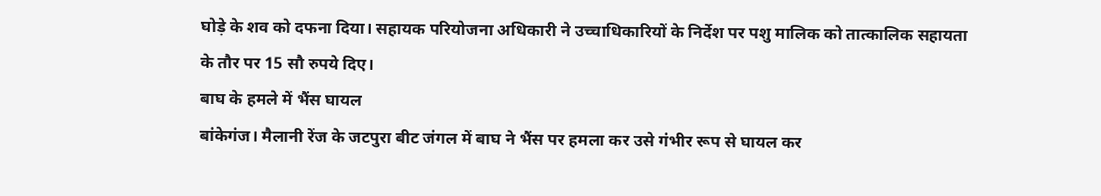घोड़े के शव को दफना दिया। सहायक परियोजना अधिकारी ने उच्चाधिकारियों के निर्देश पर पशु मालिक को तात्कालिक सहायता के तौर पर 15 सौ रुपये दिए।
बाघ के हमले में भैंस घायल
बांकेगंज। मैलानी रेंज के जटपुरा बीट जंगल में बाघ ने भैंस पर हमला कर उसे गंभीर रूप से घायल कर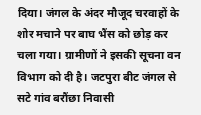दिया। जंगल के अंदर मौजूद चरवाहों के शोर मचाने पर बाघ भैंस को छोड़ कर चला गया। ग्रामीणों ने इसकी सूचना वन विभाग को दी है। जटपुरा बीट जंगल से सटे गांव बरौंछा निवासी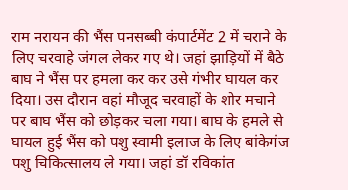राम नरायन की भैंस पनसब्बी कंपार्टमेंट 2 में चराने के लिए चरवाहे जंगल लेकर गए थे। जहां झाड़ियों में बैठे बाघ ने भैंस पर हमला कर कर उसे गंभीर घायल कर दिया। उस दौरान वहां मौजूद चरवाहों के शोर मचाने पर बाघ भैंस को छोड़कर चला गया। बाघ के हमले से घायल हुई भैंस को पशु स्वामी इलाज के लिए बांकेगंज पशु चिकित्सालय ले गया। जहां डॉ रविकांत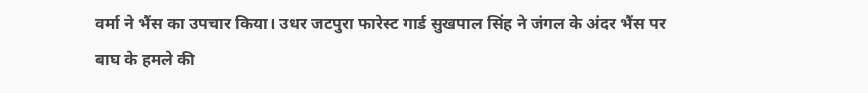वर्मा ने भैंस का उपचार किया। उधर जटपुरा फारेस्ट गार्ड सुखपाल सिंह ने जंगल के अंदर भैंस पर बाघ के हमले की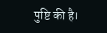पुष्टि की है।